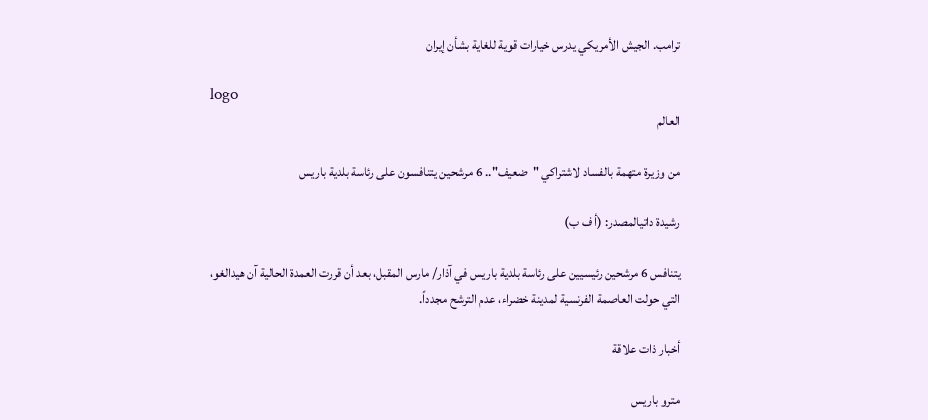ترامب. الجيش الأمريكي يدرس خيارات قوية للغاية بشأن إيران

logo
العالم

من وزيرة متهمة بالفساد لاشتراكي "ضعيف".. 6 مرشحين يتنافسون على رئاسة بلدية باريس

رشيدة داتيالمصدر: (أ ف ب)

يتنافس 6 مرشحين رئيسيين على رئاسة بلدية باريس في آذار/ مارس المقبل، بعد أن قررت العمدة الحالية آن هيدالغو، التي حولت العاصمة الفرنسية لمدينة خضراء، عدم الترشح مجدداً.

أخبار ذات علاقة

مترو باريس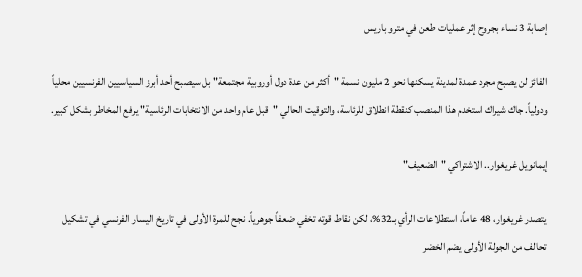إصابة 3 نساء بجروح إثر عمليات طعن في مترو باريس

الفائز لن يصبح مجرد عمدة لمدينة يسكنها نحو 2 مليون نسمة "أكثر من عدة دول أوروبية مجتمعة" بل سيصبح أحد أبرز السياسيين الفرنسيين محلياً ودولياً. جاك شيراك استخدم هذا المنصب كنقطة انطلاق للرئاسة، والتوقيت الحالي "قبل عام واحد من الانتخابات الرئاسية" يرفع المخاطر بشكل كبير.

إيمانويل غريغوار.. الاشتراكي "الضعيف"

يتصدر غريغوار، 48 عاماً، استطلاعات الرأي بـ32%، لكن نقاط قوته تخفي ضعفاً جوهرياً. نجح للمرة الأولى في تاريخ اليسار الفرنسي في تشكيل تحالف من الجولة الأولى يضم الخضر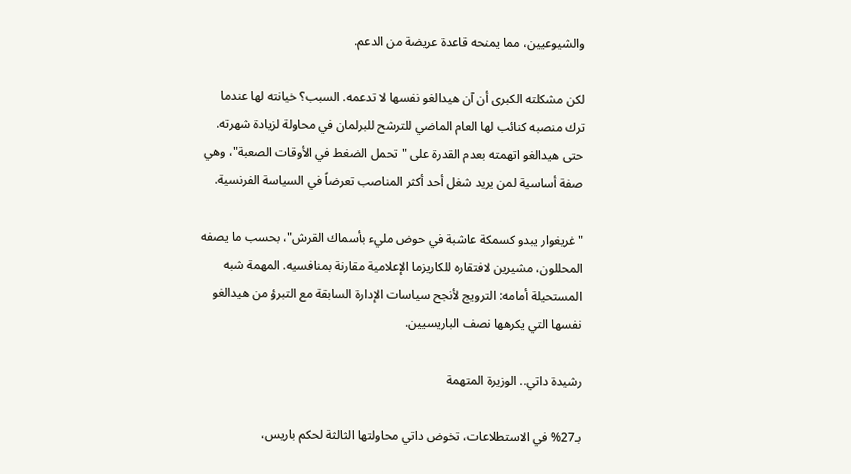والشيوعيين، مما يمنحه قاعدة عريضة من الدعم.

لكن مشكلته الكبرى أن آن هيدالغو نفسها لا تدعمه. السبب؟ خيانته لها عندما ترك منصبه كنائب لها العام الماضي للترشح للبرلمان في محاولة لزيادة شهرته. حتى هيدالغو اتهمته بعدم القدرة على "تحمل الضغط في الأوقات الصعبة"، وهي صفة أساسية لمن يريد شغل أحد أكثر المناصب تعرضاً في السياسة الفرنسية.

"غريغوار يبدو كسمكة عاشبة في حوض مليء بأسماك القرش"، بحسب ما يصفه المحللون، مشيرين لافتقاره للكاريزما الإعلامية مقارنة بمنافسيه. المهمة شبه المستحيلة أمامه: الترويج لأنجح سياسات الإدارة السابقة مع التبرؤ من هيدالغو نفسها التي يكرهها نصف الباريسيين.

رشيدة داتي.. الوزيرة المتهمة

بـ27% في الاستطلاعات، تخوض داتي محاولتها الثالثة لحكم باريس،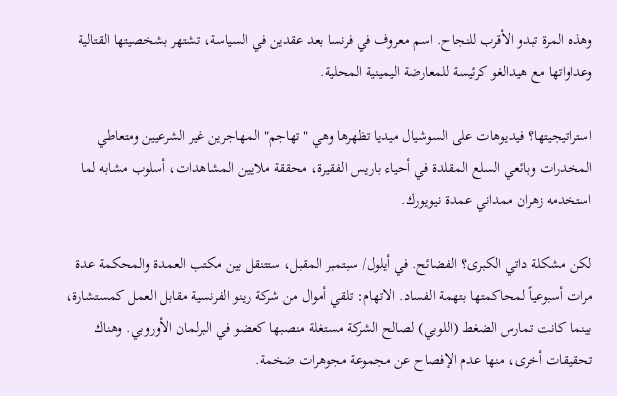وهذه المرة تبدو الأقرب للنجاح. اسم معروف في فرنسا بعد عقدين في السياسة، تشتهر بشخصيتها القتالية وعداواتها مع هيدالغو كرئيسة للمعارضة اليمينية المحلية.

استراتيجيتها؟ فيديوهات على السوشيال ميديا تظهرها وهي "تهاجم" المهاجرين غير الشرعيين ومتعاطي المخدرات وبائعي السلع المقلدة في أحياء باريس الفقيرة، محققة ملايين المشاهدات، أسلوب مشابه لما استخدمه زهران ممداني عمدة نيويورك.

لكن مشكلة داتي الكبرى؟ الفضائح. في أيلول/ سبتمبر المقبل، ستتنقل بين مكتب العمدة والمحكمة عدة مرات أسبوعياً لمحاكمتها بتهمة الفساد. الاتهام: تلقي أموال من شركة رينو الفرنسية مقابل العمل كمستشارة، بينما كانت تمارس الضغط (اللوبي) لصالح الشركة مستغلة منصبها كعضو في البرلمان الأوروبي. وهناك تحقيقات أخرى، منها عدم الإفصاح عن مجموعة مجوهرات ضخمة.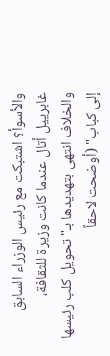والأسوأ؟ اشتبكت مع رئيس الوزراء السابق غابرييل أتال عندما كانت وزيرة للثقافة، والخلاف انتهى بتهديدها بـ"تحويل كلب رئيسها إلى كباب" (أوضحت لاحقاً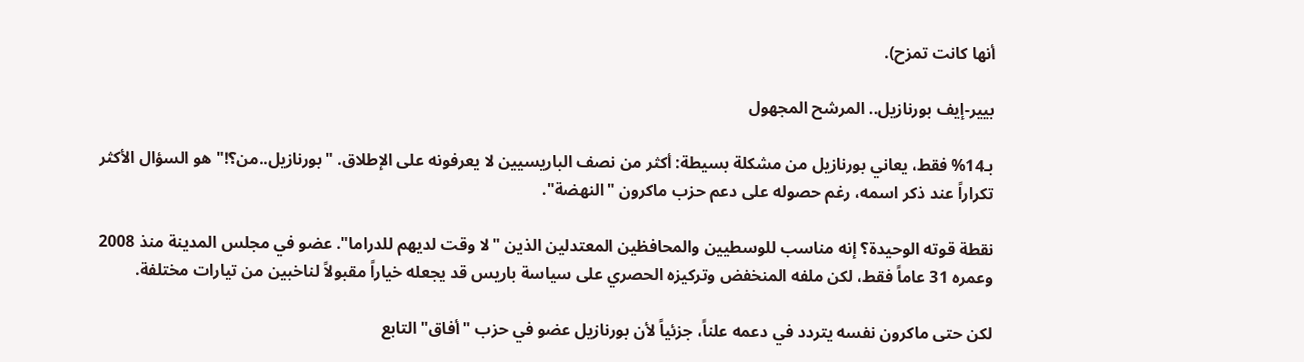أنها كانت تمزح).

بيير-إيف بورنازيل.. المرشح المجهول

بـ14% فقط، يعاني بورنازيل من مشكلة بسيطة: أكثر من نصف الباريسيين لا يعرفونه على الإطلاق. "بورنازيل..من؟!" هو السؤال الأكثر تكراراً عند ذكر اسمه، رغم حصوله على دعم حزب ماكرون "النهضة".

نقطة قوته الوحيدة؟ إنه مناسب للوسطيين والمحافظين المعتدلين الذين "لا وقت لديهم للدراما". عضو في مجلس المدينة منذ 2008 وعمره 31 عاماً فقط، لكن ملفه المنخفض وتركيزه الحصري على سياسة باريس قد يجعله خياراً مقبولاً لناخبين من تيارات مختلفة.

لكن حتى ماكرون نفسه يتردد في دعمه علناً، جزئياً لأن بورنازيل عضو في حزب "أفاق" التابع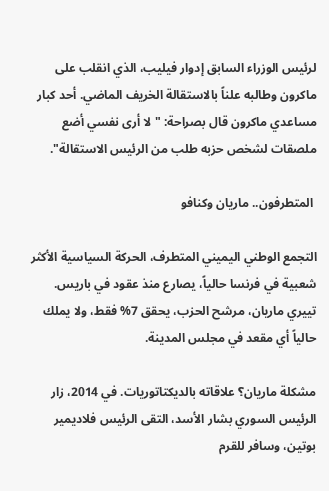لرئيس الوزراء السابق إدوار فيليب، الذي انقلب على ماكرون وطالبه علناً بالاستقالة الخريف الماضي. أحد كبار مساعدي ماكرون قال بصراحة: "لا أرى نفسي أضع ملصقات لشخص حزبه طلب من الرئيس الاستقالة".

 المتطرفون.. ماريان وكنافو

التجمع الوطني اليميني المتطرف، الحركة السياسية الأكثر شعبية في فرنسا حالياً، يصارع منذ عقود في باريس. تييري ماريان، مرشح الحزب، يحقق 7% فقط، ولا يملك حالياً أي مقعد في مجلس المدينة.

مشكلة ماريان؟ علاقاته بالديكتاتوريات. في 2014، زار الرئيس السوري بشار الأسد، التقى الرئيس فلاديمير بوتين، وسافر للقرم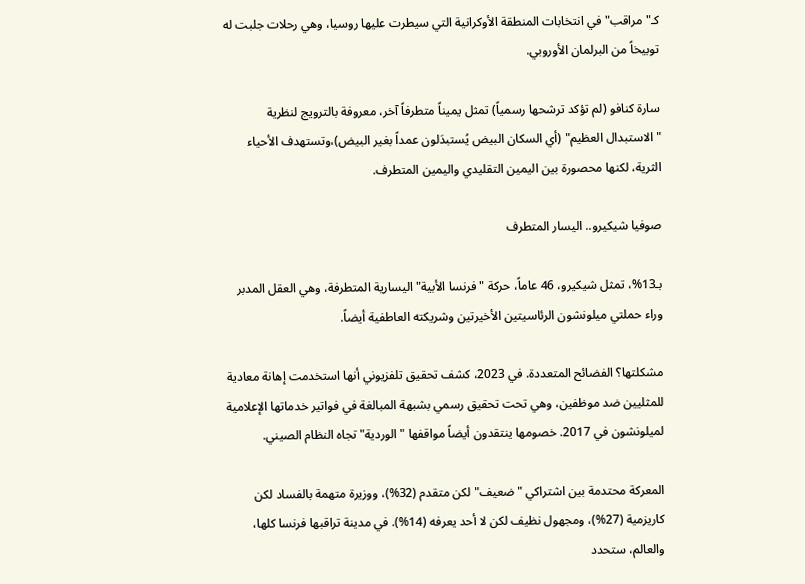كـ"مراقب" في انتخابات المنطقة الأوكرانية التي سيطرت عليها روسيا، وهي رحلات جلبت له توبيخاً من البرلمان الأوروبي.

سارة كنافو (لم تؤكد ترشحها رسمياً) تمثل يميناً متطرفاً آخر، معروفة بالترويج لنظرية "الاستبدال العظيم" (أي السكان البيض يُستبدَلون عمداً بغير البيض)،وتستهدف الأحياء الثرية، لكنها محصورة بين اليمين التقليدي واليمين المتطرف.

صوفيا شيكيرو.. اليسار المتطرف

بـ13%، تمثل شيكيرو، 46 عاماً، حركة "فرنسا الأبية" اليسارية المتطرفة، وهي العقل المدبر وراء حملتي ميلونشون الرئاسيتين الأخيرتين وشريكته العاطفية أيضاً.

مشكلتها؟ الفضائح المتعددة. في 2023، كشف تحقيق تلفزيوني أنها استخدمت إهانة معادية للمثليين ضد موظفين، وهي تحت تحقيق رسمي بشبهة المبالغة في فواتير خدماتها الإعلامية لميلونشون في 2017. خصومها ينتقدون أيضاً مواقفها "الوردية" تجاه النظام الصيني.

المعركة محتدمة بين اشتراكي "ضعيف" لكن متقدم (32%)، ووزيرة متهمة بالفساد لكن كاريزمية (27%)، ومجهول نظيف لكن لا أحد يعرفه (14%). في مدينة تراقبها فرنسا كلها، والعالم، ستحدد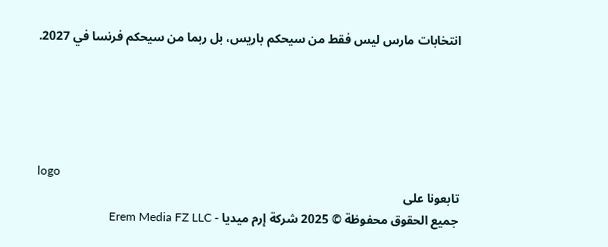انتخابات مارس ليس فقط من سيحكم باريس، بل ربما من سيحكم فرنسا في 2027.





logo
تابعونا على
جميع الحقوق محفوظة © 2025 شركة إرم ميديا - Erem Media FZ LLC